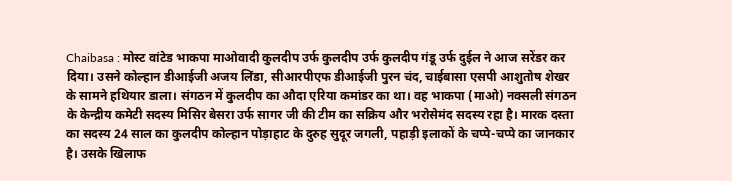Chaibasa : मोस्ट वांटेड भाकपा माओवादी कुलदीप उर्फ कुलदीप उर्फ कुलदीप गंडू उर्फ दुईल ने आज सरेंडर कर दिया। उसने कोल्हान डीआईजी अजय लिंडा, सीआरपीएफ डीआईजी पुरन चंद, चाईबासा एसपी आशुतोष शेखर के सामने हथियार डाला। संगठन में कुलदीप का औदा एरिया कमांडर का था। वह भाकपा (माओ) नक्सली संगठन के केन्द्रीय कमेटी सदस्य मिसिर बेसरा उर्फ सागर जी की टीम का सक्रिय और भरोसेमंद सदस्य रहा है। मारक दस्ता का सदस्य 24 साल का कुलदीप कोल्हान पोड़ाहाट के दुरुह सुदूर जगली, पहाड़ी इलाकों के चप्पे-चप्पे का जानकार है। उसके खिलाफ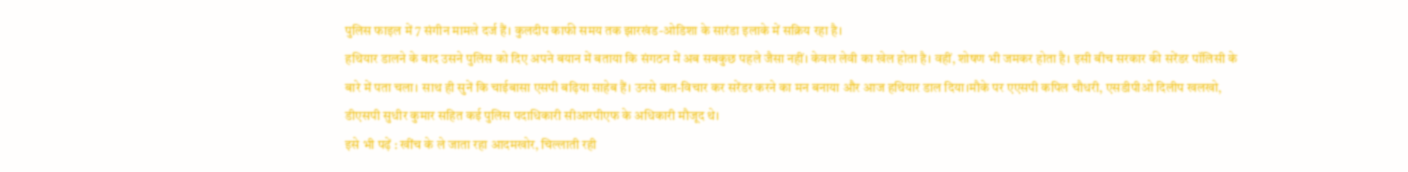पुलिस फाइल में 7 संगीन मामले दर्ज हैं। कुलदीप काफी समय तक झारखंड-ओडिशा के सारंडा इलाके में सक्रिय रहा है।
हथियार डालने के बाद उसने पुलिस को दिए अपने बयान में बताया कि संगठन में अब सबकुछ पहले जैसा नहीं। केवल लेवी का खेल होता है। वहीं, शोषण भी जमकर होता है। इसी बीच सरकार की सरेंडर पॉलिसी के बारे में पता चला। साथ ही सुनें कि चाईबासा एसपी बढ़िया साहेब हैं। उनसे बात-विचार कर सरेंडर करने का मन बनाया और आज हथियार डाल दिया।मौके पर एएसपी कपिल चौधरी, एसडीपीओ दिलीप खलखो, डीएसपी सुधीर कुमार सहित कई पुलिस पदाधिकारी सीआरपीएफ के अधिकारी मौजूद थे।
इसे भी पढ़ें : खींच के ले जाता रहा आदमखोर, चिल्लाती रही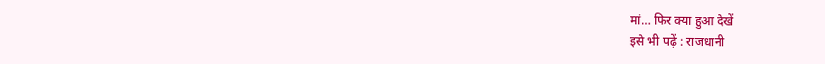मां… फिर क्या हुआ देखें
इसे भी पढ़ें : राजधानी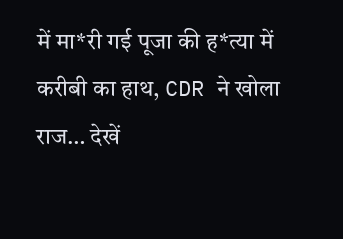में मा*री गई पूजा की ह*त्या में करीबी का हाथ, CDR ने खोला राज… देखें